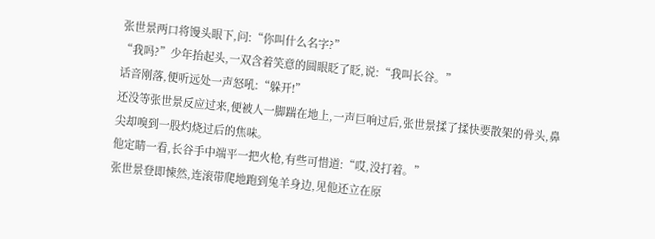张世景两口将馒头眼下,问:“你叫什么名字?”
“我吗?”少年抬起头,一双含着笑意的圆眼眨了眨,说:“我叫长谷。”
话音刚落,便听远处一声怒吼:“躲开!”
还没等张世景反应过来,便被人一脚踹在地上,一声巨响过后,张世景揉了揉快要散架的骨头,鼻尖却嗅到一股灼烧过后的焦味。
他定睛一看,长谷手中端平一把火枪,有些可惜道:“哎,没打着。”
张世景登即悚然,连滚带爬地跑到兔羊身边,见他还立在原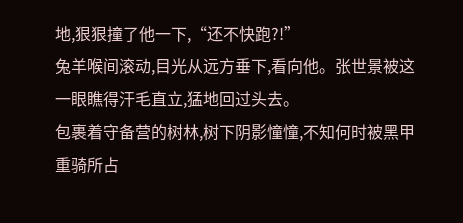地,狠狠撞了他一下,“还不快跑?!”
兔羊喉间滚动,目光从远方垂下,看向他。张世景被这一眼瞧得汗毛直立,猛地回过头去。
包裹着守备营的树林,树下阴影憧憧,不知何时被黑甲重骑所占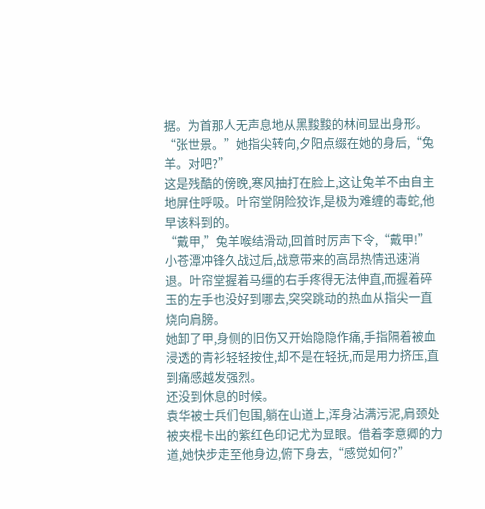据。为首那人无声息地从黑黢黢的林间显出身形。
“张世景。”她指尖转向,夕阳点缀在她的身后,“兔羊。对吧?”
这是残酷的傍晚,寒风抽打在脸上,这让兔羊不由自主地屏住呼吸。叶帘堂阴险狡诈,是极为难缠的毒蛇,他早该料到的。
“戴甲,”兔羊喉结滑动,回首时厉声下令,“戴甲!”
小苍潭冲锋久战过后,战意带来的高昂热情迅速消退。叶帘堂握着马缰的右手疼得无法伸直,而握着碎玉的左手也没好到哪去,突突跳动的热血从指尖一直烧向肩膀。
她卸了甲,身侧的旧伤又开始隐隐作痛,手指隔着被血浸透的青衫轻轻按住,却不是在轻抚,而是用力挤压,直到痛感越发强烈。
还没到休息的时候。
袁华被士兵们包围,躺在山道上,浑身沾满污泥,肩颈处被夹棍卡出的紫红色印记尤为显眼。借着李意卿的力道,她快步走至他身边,俯下身去,“感觉如何?”